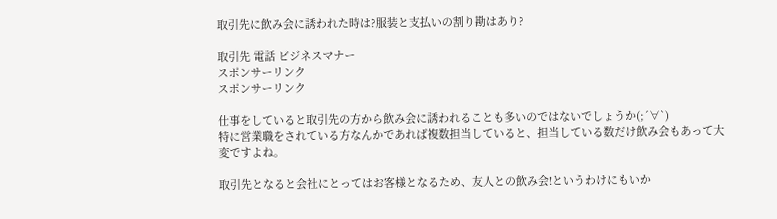取引先に飲み会に誘われた時は?服装と支払いの割り勘はあり?

取引先 電話 ビジネスマナー
スポンサーリンク
スポンサーリンク

仕事をしていると取引先の方から飲み会に誘われることも多いのではないでしょうか(;´∀`)
特に営業職をされている方なんかであれば複数担当していると、担当している数だけ飲み会もあって大変ですよね。

取引先となると会社にとってはお客様となるため、友人との飲み会!というわけにもいか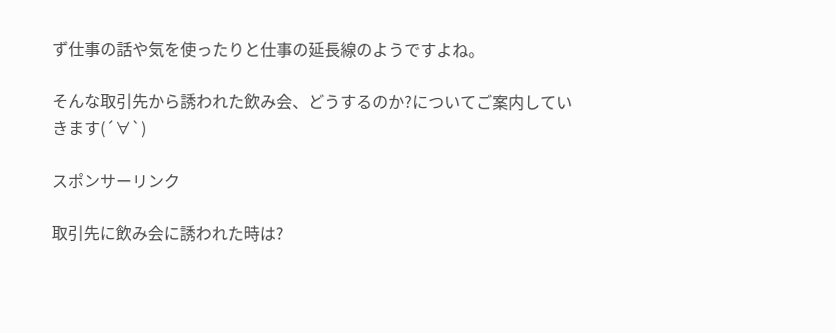ず仕事の話や気を使ったりと仕事の延長線のようですよね。

そんな取引先から誘われた飲み会、どうするのか?についてご案内していきます(´∀`)

スポンサーリンク

取引先に飲み会に誘われた時は?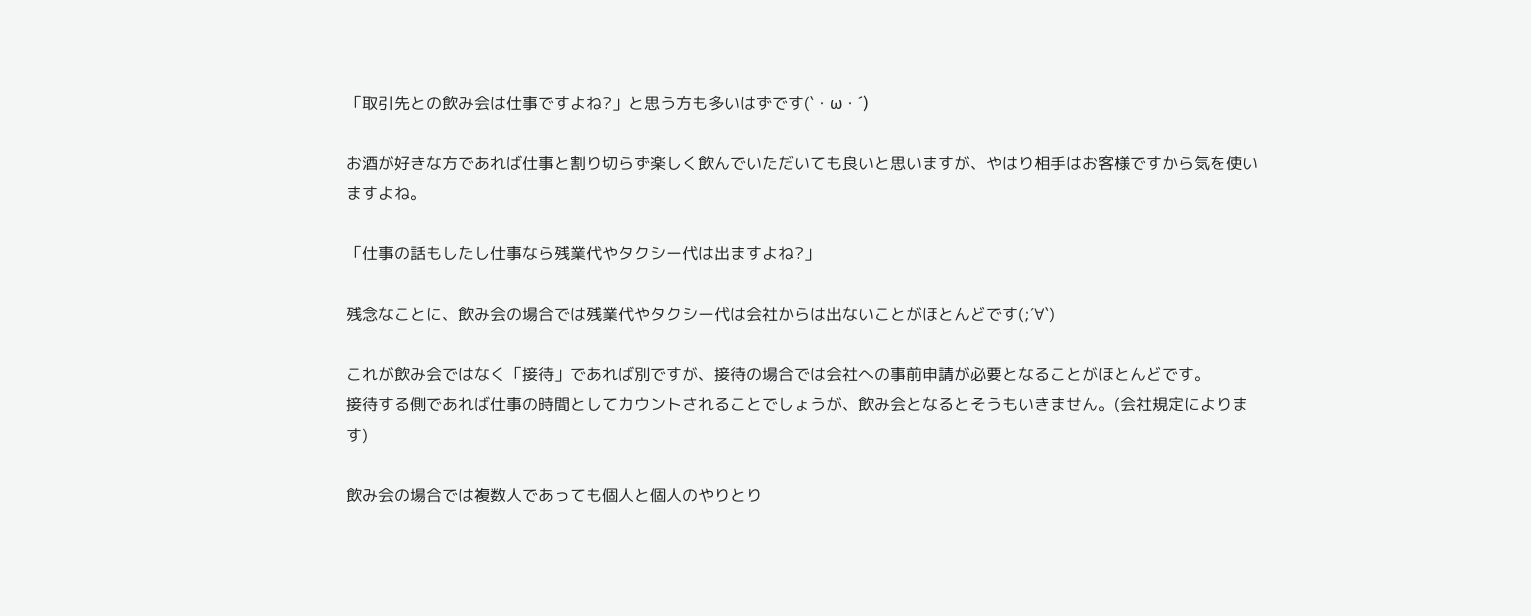「取引先との飲み会は仕事ですよね?」と思う方も多いはずです(`・ω・´)

お酒が好きな方であれば仕事と割り切らず楽しく飲んでいただいても良いと思いますが、やはり相手はお客様ですから気を使いますよね。

「仕事の話もしたし仕事なら残業代やタクシー代は出ますよね?」

残念なことに、飲み会の場合では残業代やタクシー代は会社からは出ないことがほとんどです(;´∀`)

これが飲み会ではなく「接待」であれば別ですが、接待の場合では会社への事前申請が必要となることがほとんどです。
接待する側であれば仕事の時間としてカウントされることでしょうが、飲み会となるとそうもいきません。(会社規定によります)

飲み会の場合では複数人であっても個人と個人のやりとり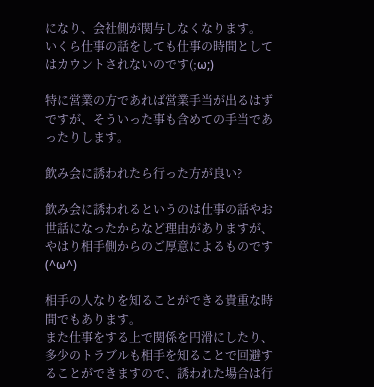になり、会社側が関与しなくなります。
いくら仕事の話をしても仕事の時間としてはカウントされないのです(;ω;)

特に営業の方であれば営業手当が出るはずですが、そういった事も含めての手当であったりします。

飲み会に誘われたら行った方が良い?

飲み会に誘われるというのは仕事の話やお世話になったからなど理由がありますが、やはり相手側からのご厚意によるものです(^ω^)

相手の人なりを知ることができる貴重な時間でもあります。
また仕事をする上で関係を円滑にしたり、多少のトラブルも相手を知ることで回避することができますので、誘われた場合は行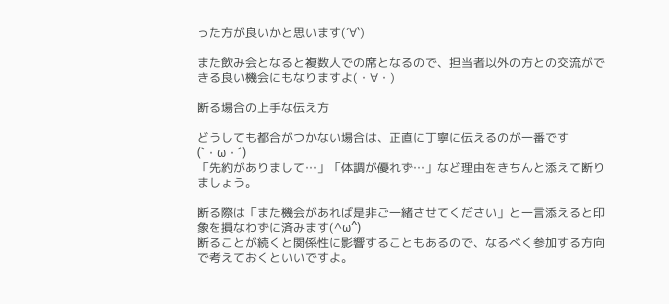った方が良いかと思います(´∀`)

また飲み会となると複数人での席となるので、担当者以外の方との交流ができる良い機会にもなりますよ(・∀・)

断る場合の上手な伝え方

どうしても都合がつかない場合は、正直に丁寧に伝えるのが一番です(`・ω・´)
「先約がありまして…」「体調が優れず…」など理由をきちんと添えて断りましょう。

断る際は「また機会があれば是非ご一緒させてください」と一言添えると印象を損なわずに済みます(^ω^)
断ることが続くと関係性に影響することもあるので、なるべく参加する方向で考えておくといいですよ。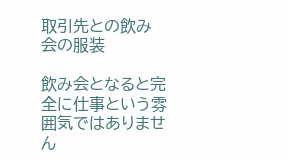取引先との飲み会の服装

飲み会となると完全に仕事という雰囲気ではありません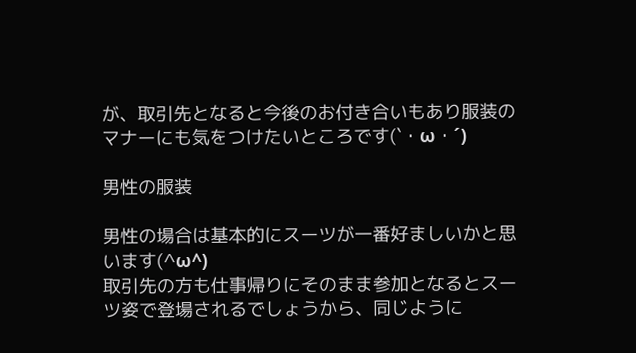が、取引先となると今後のお付き合いもあり服装のマナーにも気をつけたいところです(`・ω・´)

男性の服装

男性の場合は基本的にスーツが一番好ましいかと思います(^ω^)
取引先の方も仕事帰りにそのまま参加となるとスーツ姿で登場されるでしょうから、同じように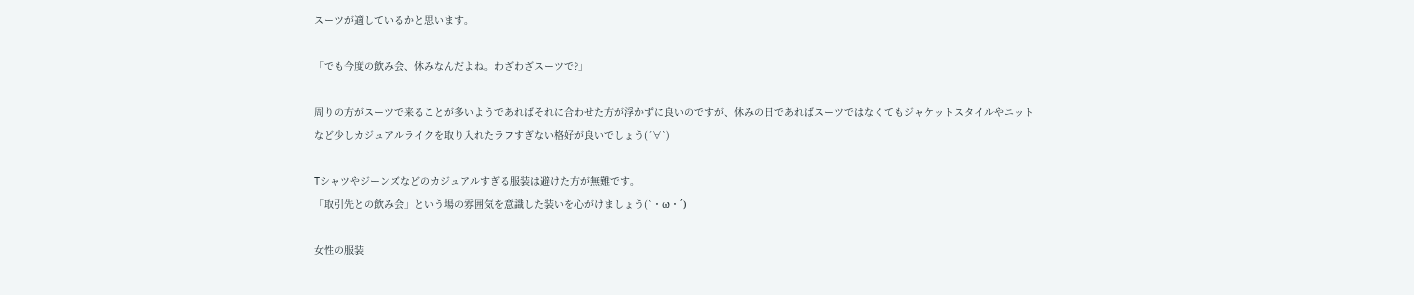スーツが適しているかと思います。

「でも今度の飲み会、休みなんだよね。わざわざスーツで?」

周りの方がスーツで来ることが多いようであればそれに合わせた方が浮かずに良いのですが、休みの日であればスーツではなくてもジャケットスタイルやニットなど少しカジュアルライクを取り入れたラフすぎない格好が良いでしょう(´∀`)

Tシャツやジーンズなどのカジュアルすぎる服装は避けた方が無難です。
「取引先との飲み会」という場の雰囲気を意識した装いを心がけましょう(`・ω・´)

女性の服装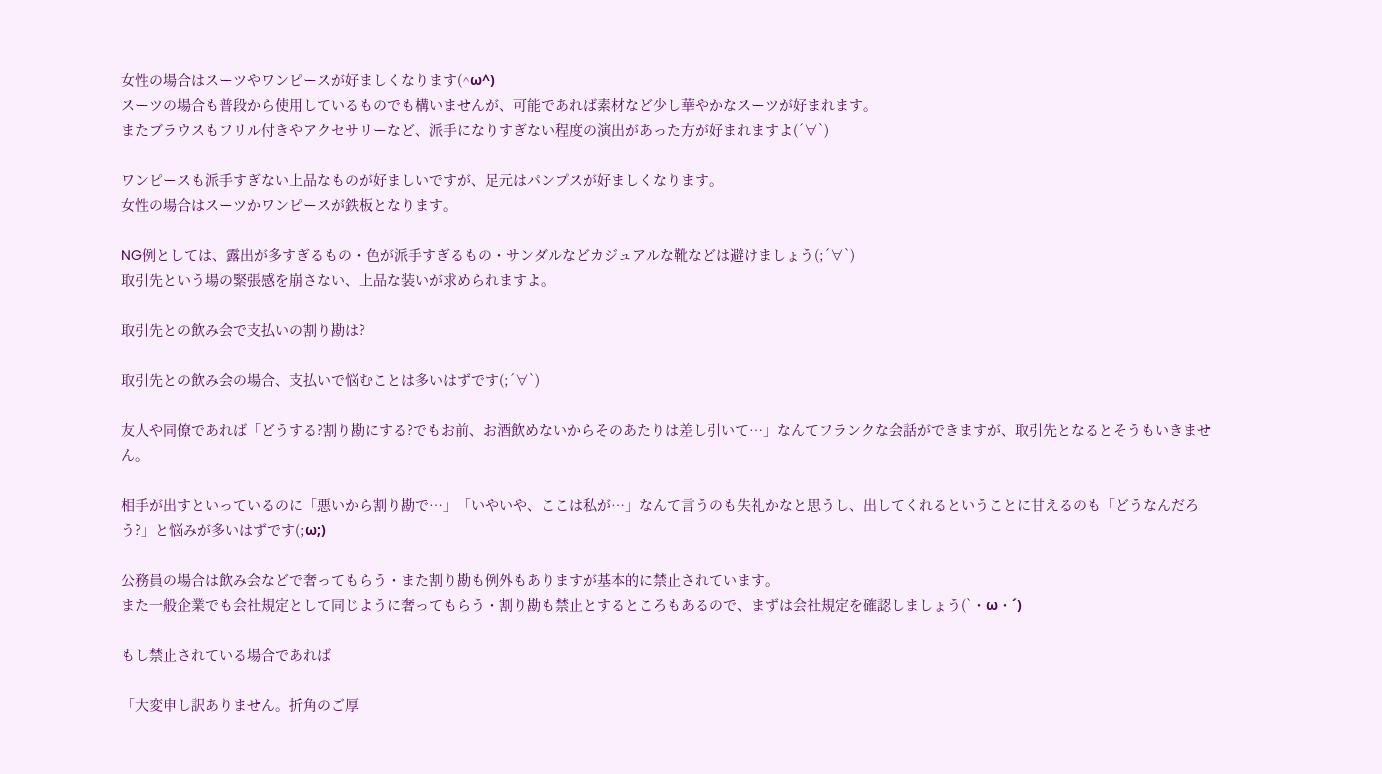女性の場合はスーツやワンピースが好ましくなります(^ω^)
スーツの場合も普段から使用しているものでも構いませんが、可能であれば素材など少し華やかなスーツが好まれます。
またブラウスもフリル付きやアクセサリーなど、派手になりすぎない程度の演出があった方が好まれますよ(´∀`)

ワンピースも派手すぎない上品なものが好ましいですが、足元はパンプスが好ましくなります。
女性の場合はスーツかワンピースが鉄板となります。

NG例としては、露出が多すぎるもの・色が派手すぎるもの・サンダルなどカジュアルな靴などは避けましょう(;´∀`)
取引先という場の緊張感を崩さない、上品な装いが求められますよ。

取引先との飲み会で支払いの割り勘は?

取引先との飲み会の場合、支払いで悩むことは多いはずです(;´∀`)

友人や同僚であれば「どうする?割り勘にする?でもお前、お酒飲めないからそのあたりは差し引いて…」なんてフランクな会話ができますが、取引先となるとそうもいきません。

相手が出すといっているのに「悪いから割り勘で…」「いやいや、ここは私が…」なんて言うのも失礼かなと思うし、出してくれるということに甘えるのも「どうなんだろう?」と悩みが多いはずです(;ω;)

公務員の場合は飲み会などで奢ってもらう・また割り勘も例外もありますが基本的に禁止されています。
また一般企業でも会社規定として同じように奢ってもらう・割り勘も禁止とするところもあるので、まずは会社規定を確認しましょう(`・ω・´)

もし禁止されている場合であれば

「大変申し訳ありません。折角のご厚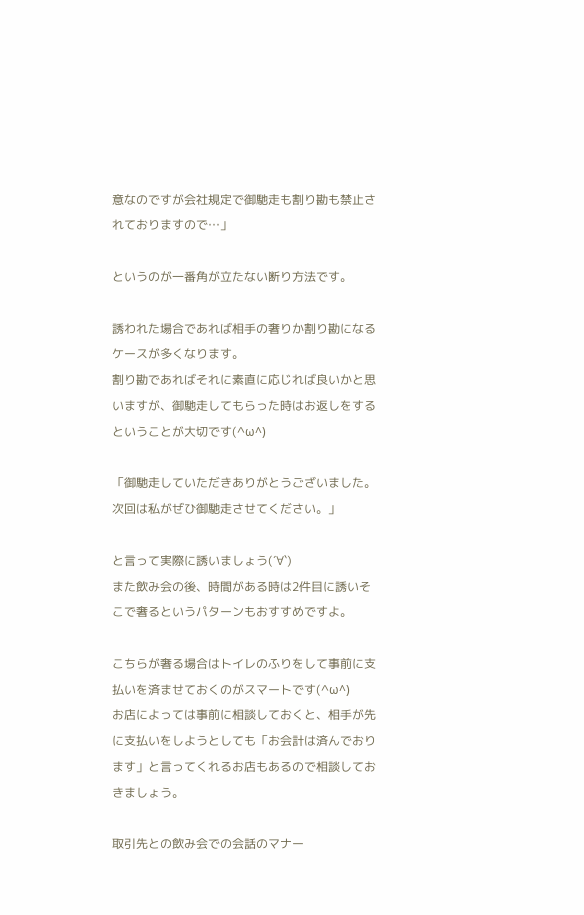意なのですが会社規定で御馳走も割り勘も禁止されておりますので…」

というのが一番角が立たない断り方法です。

誘われた場合であれば相手の奢りか割り勘になるケースが多くなります。
割り勘であればそれに素直に応じれば良いかと思いますが、御馳走してもらった時はお返しをするということが大切です(^ω^)

「御馳走していただきありがとうございました。次回は私がぜひ御馳走させてください。」

と言って実際に誘いましょう(´∀`)
また飲み会の後、時間がある時は2件目に誘いそこで奢るというパターンもおすすめですよ。

こちらが奢る場合はトイレのふりをして事前に支払いを済ませておくのがスマートです(^ω^)
お店によっては事前に相談しておくと、相手が先に支払いをしようとしても「お会計は済んでおります」と言ってくれるお店もあるので相談しておきましょう。

取引先との飲み会での会話のマナー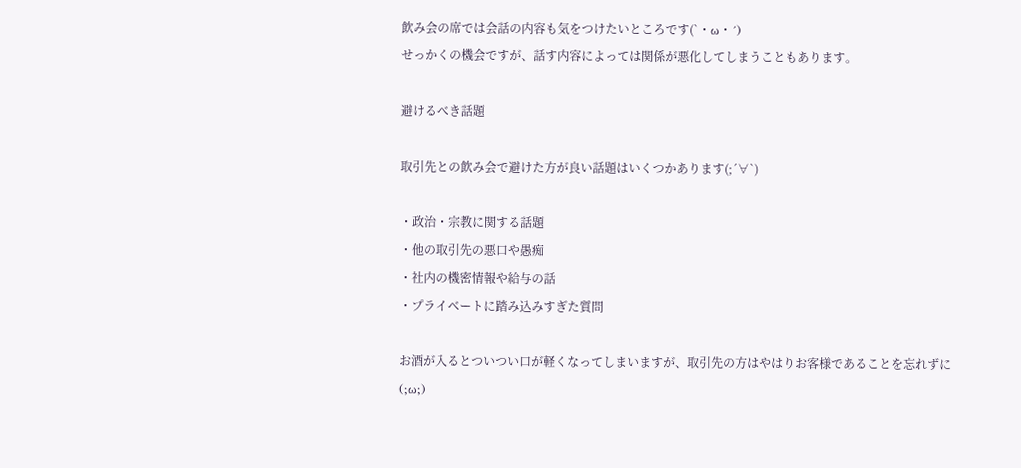飲み会の席では会話の内容も気をつけたいところです(`・ω・´)
せっかくの機会ですが、話す内容によっては関係が悪化してしまうこともあります。

避けるべき話題

取引先との飲み会で避けた方が良い話題はいくつかあります(;´∀`)

・政治・宗教に関する話題
・他の取引先の悪口や愚痴
・社内の機密情報や給与の話
・プライベートに踏み込みすぎた質問

お酒が入るとついつい口が軽くなってしまいますが、取引先の方はやはりお客様であることを忘れずに(;ω;)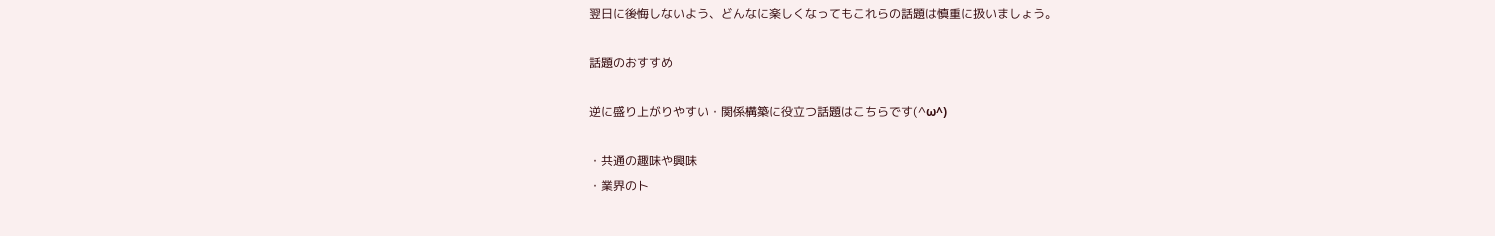翌日に後悔しないよう、どんなに楽しくなってもこれらの話題は慎重に扱いましょう。

話題のおすすめ

逆に盛り上がりやすい・関係構築に役立つ話題はこちらです(^ω^)

・共通の趣味や興味
・業界のト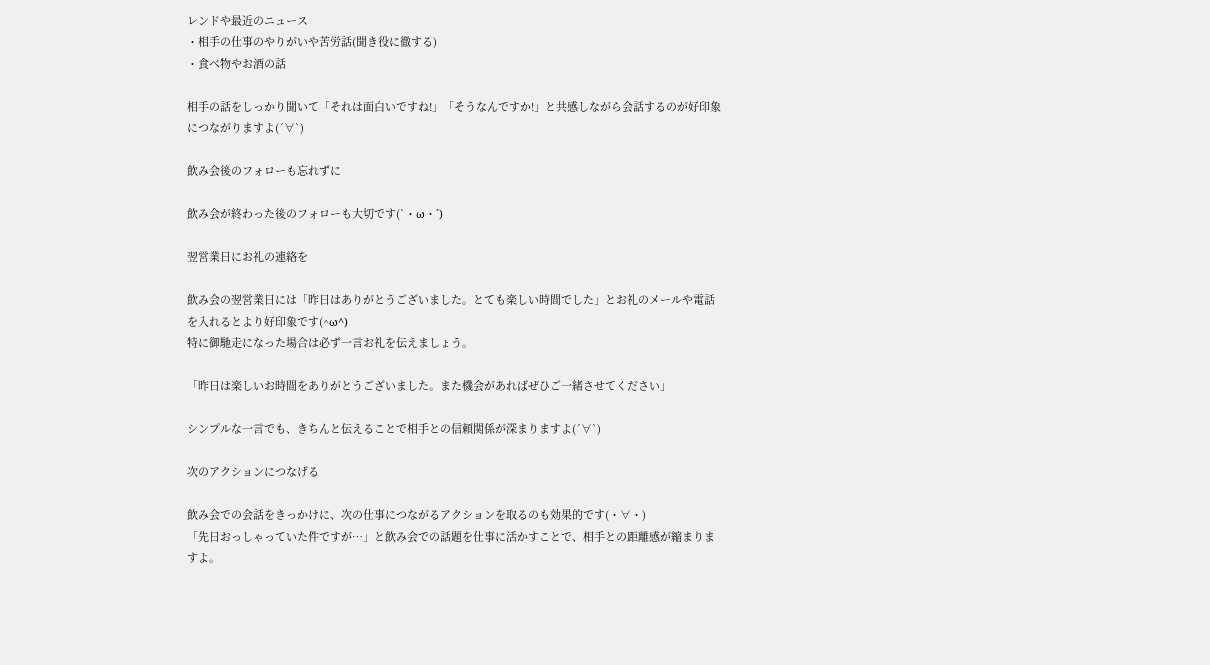レンドや最近のニュース
・相手の仕事のやりがいや苦労話(聞き役に徹する)
・食べ物やお酒の話

相手の話をしっかり聞いて「それは面白いですね!」「そうなんですか!」と共感しながら会話するのが好印象につながりますよ(´∀`)

飲み会後のフォローも忘れずに

飲み会が終わった後のフォローも大切です(`・ω・´)

翌営業日にお礼の連絡を

飲み会の翌営業日には「昨日はありがとうございました。とても楽しい時間でした」とお礼のメールや電話を入れるとより好印象です(^ω^)
特に御馳走になった場合は必ず一言お礼を伝えましょう。

「昨日は楽しいお時間をありがとうございました。また機会があればぜひご一緒させてください」

シンプルな一言でも、きちんと伝えることで相手との信頼関係が深まりますよ(´∀`)

次のアクションにつなげる

飲み会での会話をきっかけに、次の仕事につながるアクションを取るのも効果的です(・∀・)
「先日おっしゃっていた件ですが…」と飲み会での話題を仕事に活かすことで、相手との距離感が縮まりますよ。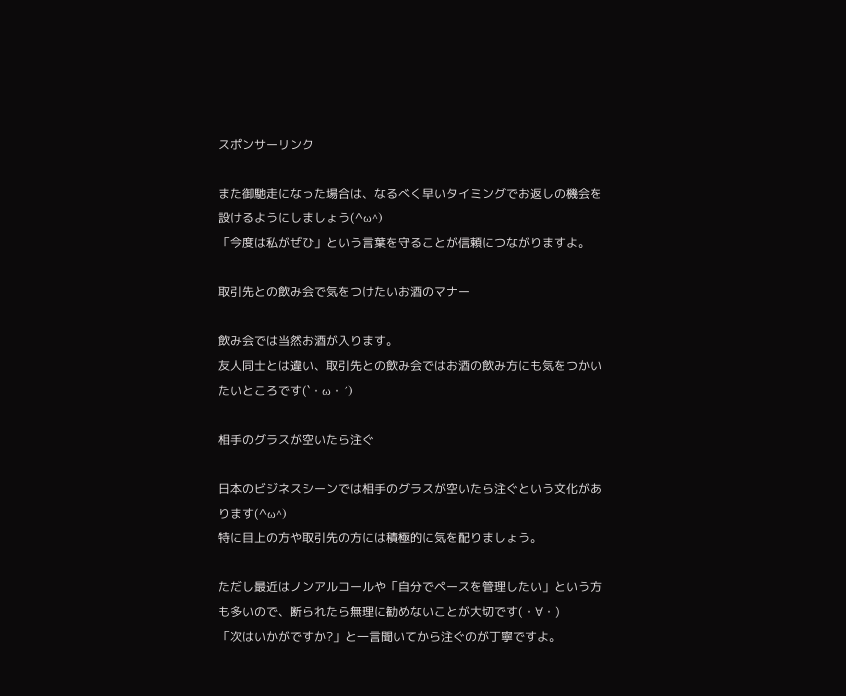スポンサーリンク

また御馳走になった場合は、なるべく早いタイミングでお返しの機会を設けるようにしましょう(^ω^)
「今度は私がぜひ」という言葉を守ることが信頼につながりますよ。

取引先との飲み会で気をつけたいお酒のマナー

飲み会では当然お酒が入ります。
友人同士とは違い、取引先との飲み会ではお酒の飲み方にも気をつかいたいところです(`・ω・´)

相手のグラスが空いたら注ぐ

日本のビジネスシーンでは相手のグラスが空いたら注ぐという文化があります(^ω^)
特に目上の方や取引先の方には積極的に気を配りましょう。

ただし最近はノンアルコールや「自分でペースを管理したい」という方も多いので、断られたら無理に勧めないことが大切です(・∀・)
「次はいかがですか?」と一言聞いてから注ぐのが丁寧ですよ。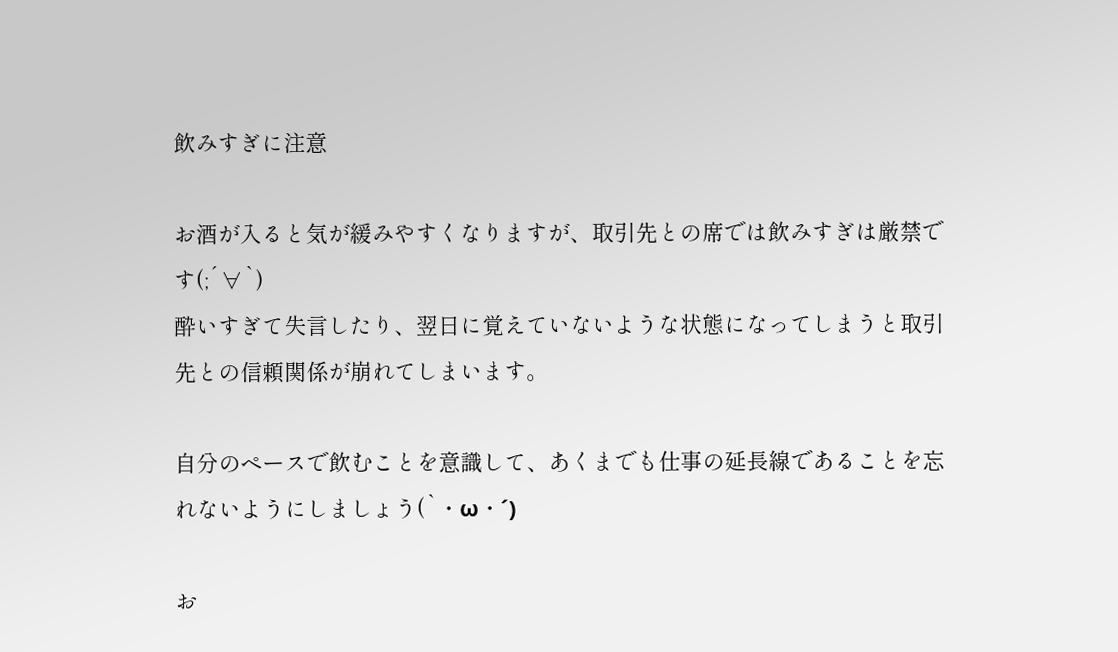飲みすぎに注意

お酒が入ると気が緩みやすくなりますが、取引先との席では飲みすぎは厳禁です(;´∀`)
酔いすぎて失言したり、翌日に覚えていないような状態になってしまうと取引先との信頼関係が崩れてしまいます。

自分のペースで飲むことを意識して、あくまでも仕事の延長線であることを忘れないようにしましょう(`・ω・´)

お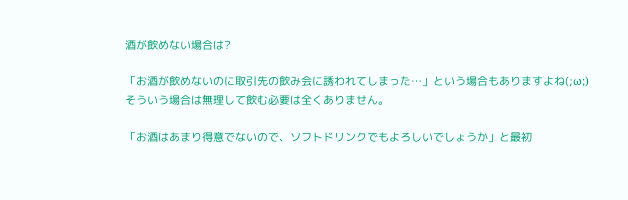酒が飲めない場合は?

「お酒が飲めないのに取引先の飲み会に誘われてしまった…」という場合もありますよね(;ω;)
そういう場合は無理して飲む必要は全くありません。

「お酒はあまり得意でないので、ソフトドリンクでもよろしいでしょうか」と最初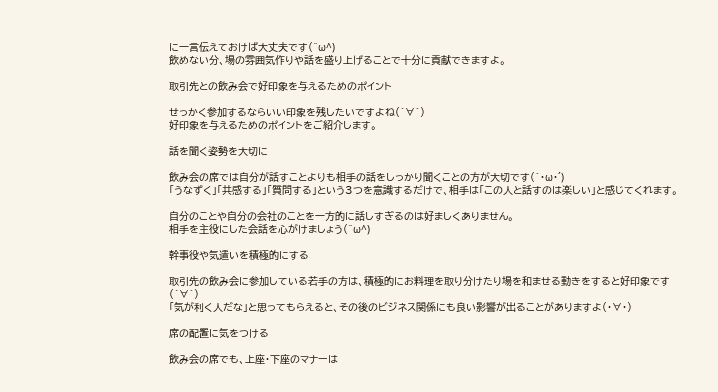に一言伝えておけば大丈夫です(^ω^)
飲めない分、場の雰囲気作りや話を盛り上げることで十分に貢献できますよ。

取引先との飲み会で好印象を与えるためのポイント

せっかく参加するならいい印象を残したいですよね(´∀`)
好印象を与えるためのポイントをご紹介します。

話を聞く姿勢を大切に

飲み会の席では自分が話すことよりも相手の話をしっかり聞くことの方が大切です(`・ω・´)
「うなずく」「共感する」「質問する」という3つを意識するだけで、相手は「この人と話すのは楽しい」と感じてくれます。

自分のことや自分の会社のことを一方的に話しすぎるのは好ましくありません。
相手を主役にした会話を心がけましょう(^ω^)

幹事役や気遣いを積極的にする

取引先の飲み会に参加している若手の方は、積極的にお料理を取り分けたり場を和ませる動きをすると好印象です(´∀`)
「気が利く人だな」と思ってもらえると、その後のビジネス関係にも良い影響が出ることがありますよ(・∀・)

席の配置に気をつける

飲み会の席でも、上座・下座のマナーは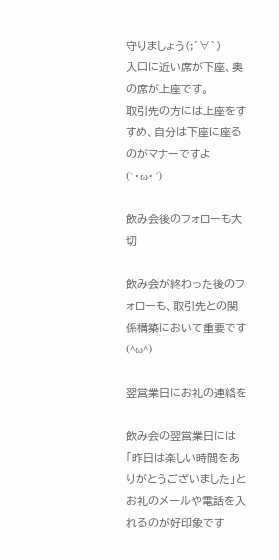守りましょう(;´∀`)
入口に近い席が下座、奥の席が上座です。
取引先の方には上座をすすめ、自分は下座に座るのがマナーですよ(`・ω・´)

飲み会後のフォローも大切

飲み会が終わった後のフォローも、取引先との関係構築において重要です(^ω^)

翌営業日にお礼の連絡を

飲み会の翌営業日には「昨日は楽しい時間をありがとうございました」とお礼のメールや電話を入れるのが好印象です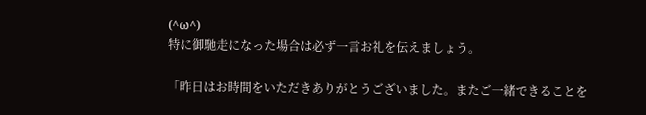(^ω^)
特に御馳走になった場合は必ず一言お礼を伝えましょう。

「昨日はお時間をいただきありがとうございました。またご一緒できることを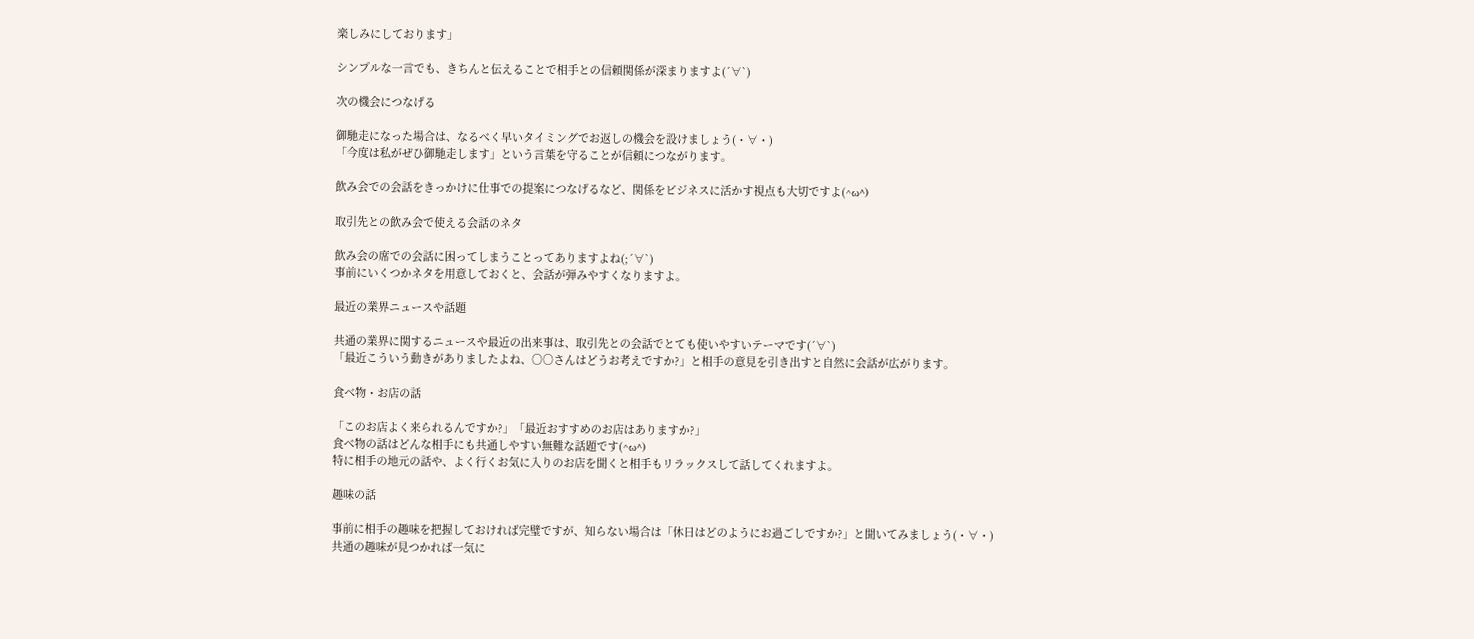楽しみにしております」

シンプルな一言でも、きちんと伝えることで相手との信頼関係が深まりますよ(´∀`)

次の機会につなげる

御馳走になった場合は、なるべく早いタイミングでお返しの機会を設けましょう(・∀・)
「今度は私がぜひ御馳走します」という言葉を守ることが信頼につながります。

飲み会での会話をきっかけに仕事での提案につなげるなど、関係をビジネスに活かす視点も大切ですよ(^ω^)

取引先との飲み会で使える会話のネタ

飲み会の席での会話に困ってしまうことってありますよね(;´∀`)
事前にいくつかネタを用意しておくと、会話が弾みやすくなりますよ。

最近の業界ニュースや話題

共通の業界に関するニュースや最近の出来事は、取引先との会話でとても使いやすいテーマです(´∀`)
「最近こういう動きがありましたよね、○○さんはどうお考えですか?」と相手の意見を引き出すと自然に会話が広がります。

食べ物・お店の話

「このお店よく来られるんですか?」「最近おすすめのお店はありますか?」
食べ物の話はどんな相手にも共通しやすい無難な話題です(^ω^)
特に相手の地元の話や、よく行くお気に入りのお店を聞くと相手もリラックスして話してくれますよ。

趣味の話

事前に相手の趣味を把握しておければ完璧ですが、知らない場合は「休日はどのようにお過ごしですか?」と聞いてみましょう(・∀・)
共通の趣味が見つかれば一気に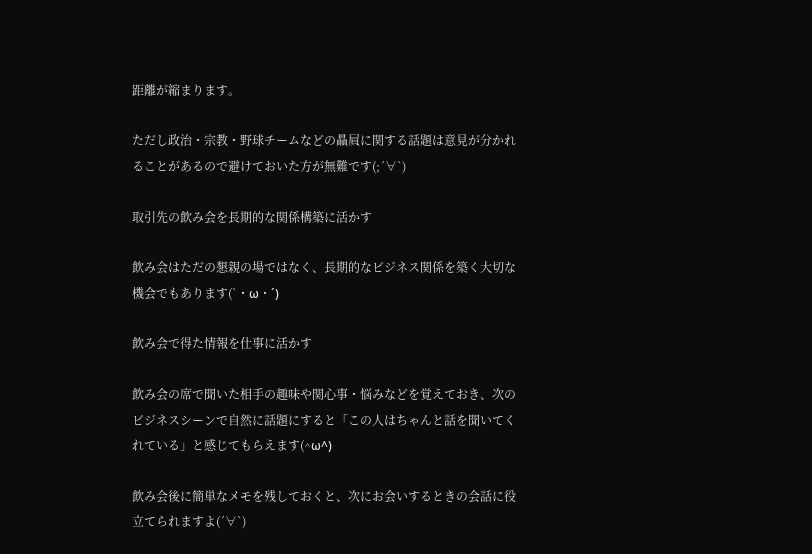距離が縮まります。

ただし政治・宗教・野球チームなどの贔屓に関する話題は意見が分かれることがあるので避けておいた方が無難です(;´∀`)

取引先の飲み会を長期的な関係構築に活かす

飲み会はただの懇親の場ではなく、長期的なビジネス関係を築く大切な機会でもあります(`・ω・´)

飲み会で得た情報を仕事に活かす

飲み会の席で聞いた相手の趣味や関心事・悩みなどを覚えておき、次のビジネスシーンで自然に話題にすると「この人はちゃんと話を聞いてくれている」と感じてもらえます(^ω^)

飲み会後に簡単なメモを残しておくと、次にお会いするときの会話に役立てられますよ(´∀`)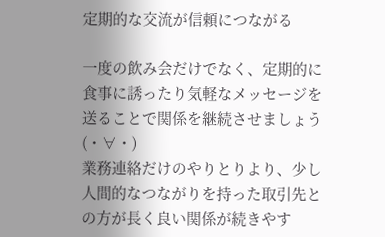定期的な交流が信頼につながる

一度の飲み会だけでなく、定期的に食事に誘ったり気軽なメッセージを送ることで関係を継続させましょう(・∀・)
業務連絡だけのやりとりより、少し人間的なつながりを持った取引先との方が長く良い関係が続きやす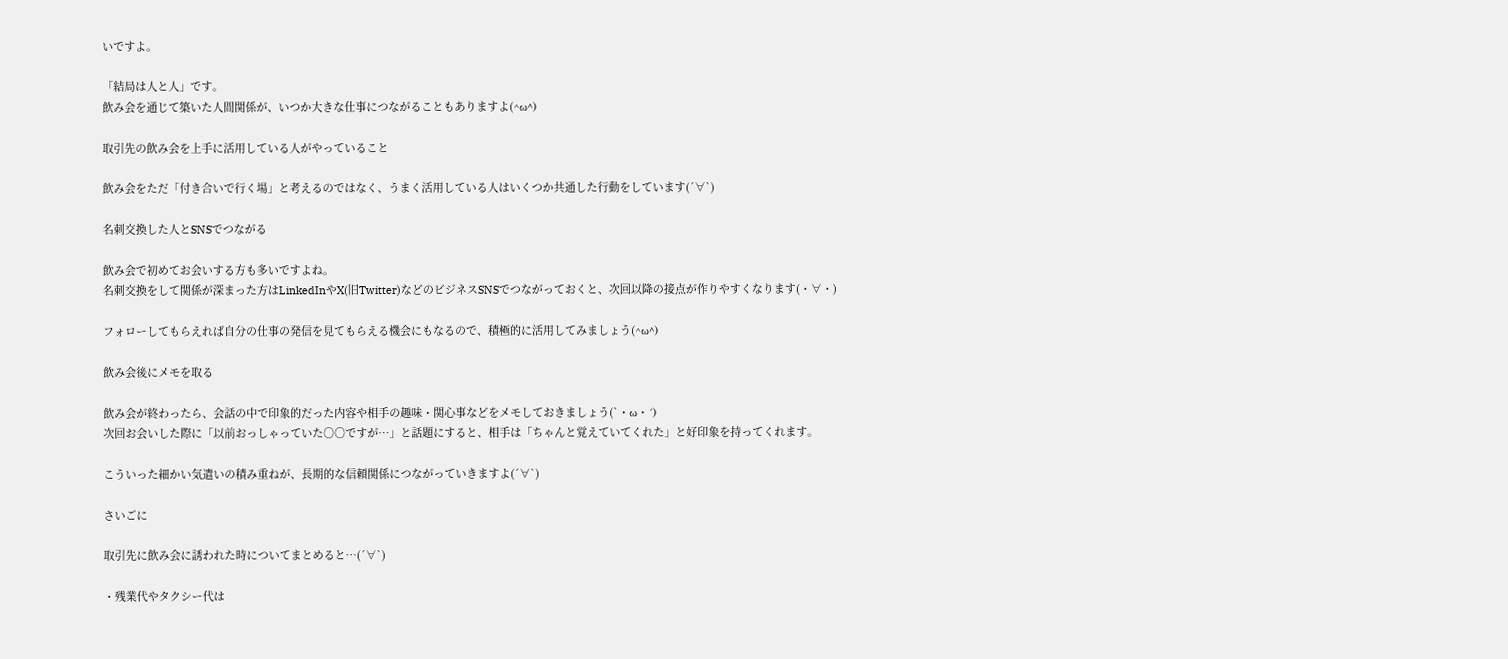いですよ。

「結局は人と人」です。
飲み会を通じて築いた人間関係が、いつか大きな仕事につながることもありますよ(^ω^)

取引先の飲み会を上手に活用している人がやっていること

飲み会をただ「付き合いで行く場」と考えるのではなく、うまく活用している人はいくつか共通した行動をしています(´∀`)

名刺交換した人とSNSでつながる

飲み会で初めてお会いする方も多いですよね。
名刺交換をして関係が深まった方はLinkedInやX(旧Twitter)などのビジネスSNSでつながっておくと、次回以降の接点が作りやすくなります(・∀・)

フォローしてもらえれば自分の仕事の発信を見てもらえる機会にもなるので、積極的に活用してみましょう(^ω^)

飲み会後にメモを取る

飲み会が終わったら、会話の中で印象的だった内容や相手の趣味・関心事などをメモしておきましょう(`・ω・´)
次回お会いした際に「以前おっしゃっていた○○ですが…」と話題にすると、相手は「ちゃんと覚えていてくれた」と好印象を持ってくれます。

こういった細かい気遣いの積み重ねが、長期的な信頼関係につながっていきますよ(´∀`)

さいごに

取引先に飲み会に誘われた時についてまとめると…(´∀`)

・残業代やタクシー代は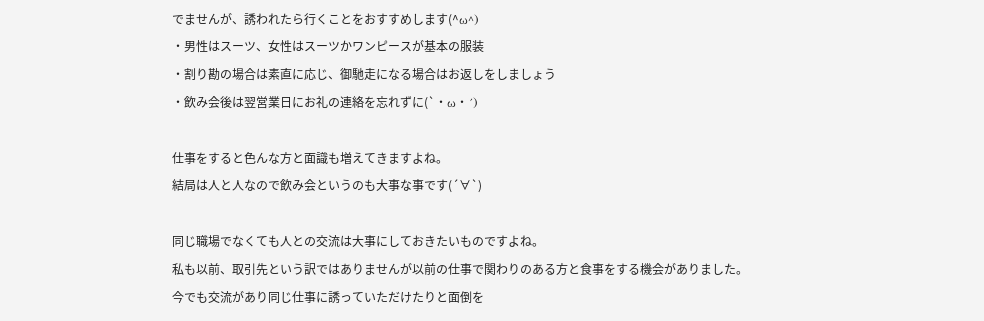でませんが、誘われたら行くことをおすすめします(^ω^)
・男性はスーツ、女性はスーツかワンピースが基本の服装
・割り勘の場合は素直に応じ、御馳走になる場合はお返しをしましょう
・飲み会後は翌営業日にお礼の連絡を忘れずに(`・ω・´)

仕事をすると色んな方と面識も増えてきますよね。
結局は人と人なので飲み会というのも大事な事です(´∀`)

同じ職場でなくても人との交流は大事にしておきたいものですよね。
私も以前、取引先という訳ではありませんが以前の仕事で関わりのある方と食事をする機会がありました。
今でも交流があり同じ仕事に誘っていただけたりと面倒を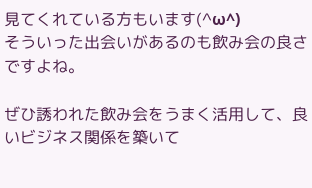見てくれている方もいます(^ω^)
そういった出会いがあるのも飲み会の良さですよね。

ぜひ誘われた飲み会をうまく活用して、良いビジネス関係を築いて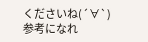くださいね(´∀`)
参考になれ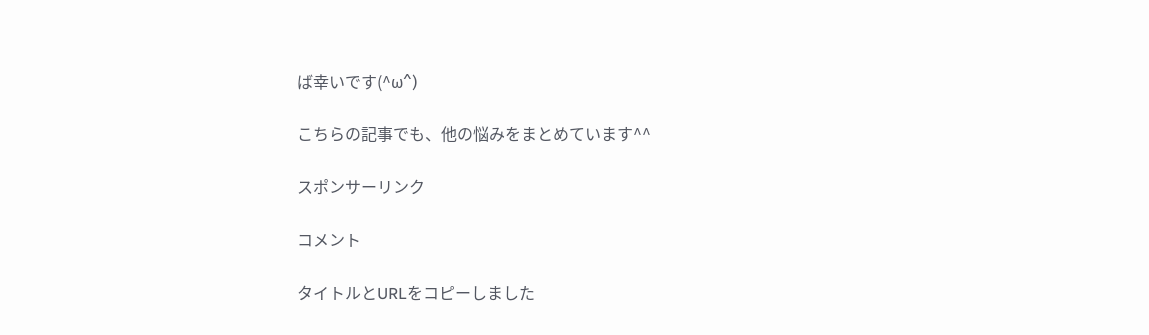ば幸いです(^ω^)

こちらの記事でも、他の悩みをまとめています^^

スポンサーリンク

コメント

タイトルとURLをコピーしました